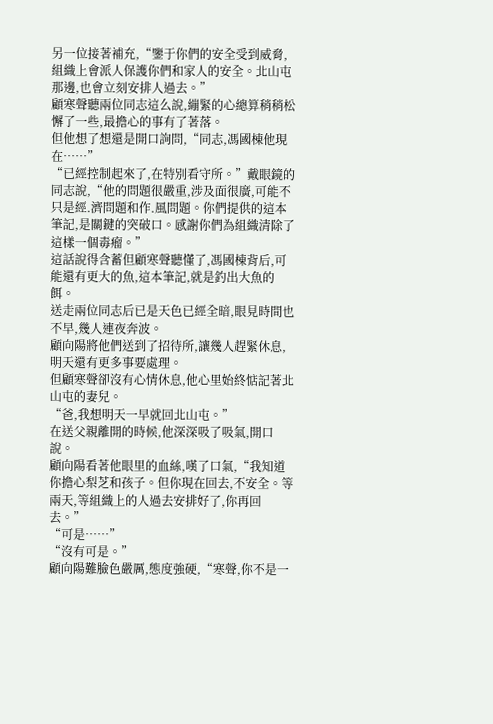另一位接著補充,“鑒于你們的安全受到威脅,組織上會派人保護你們和家人的安全。北山屯那邊,也會立刻安排人過去。”
顧寒聲聽兩位同志這么說,繃緊的心總算稍稍松懈了一些,最擔心的事有了著落。
但他想了想還是開口詢問,“同志,馮國棟他現在……”
“已經控制起來了,在特別看守所。”戴眼鏡的同志說,“他的問題很嚴重,涉及面很廣,可能不只是經.濟問題和作.風問題。你們提供的這本筆記,是關鍵的突破口。感謝你們為組織清除了這樣一個毒瘤。”
這話說得含蓄但顧寒聲聽懂了,馮國棟背后,可能還有更大的魚,這本筆記,就是釣出大魚的餌。
送走兩位同志后已是天色已經全暗,眼見時間也不早,幾人連夜奔波。
顧向陽將他們送到了招待所,讓幾人趕緊休息,明天還有更多事要處理。
但顧寒聲卻沒有心情休息,他心里始終惦記著北山屯的妻兒。
“爸,我想明天一早就回北山屯。”
在送父親離開的時候,他深深吸了吸氣,開口說。
顧向陽看著他眼里的血絲,嘆了口氣,“我知道你擔心梨芝和孩子。但你現在回去,不安全。等兩天,等組織上的人過去安排好了,你再回去。”
“可是……”
“沒有可是。”
顧向陽難臉色嚴厲,態度強硬,“寒聲,你不是一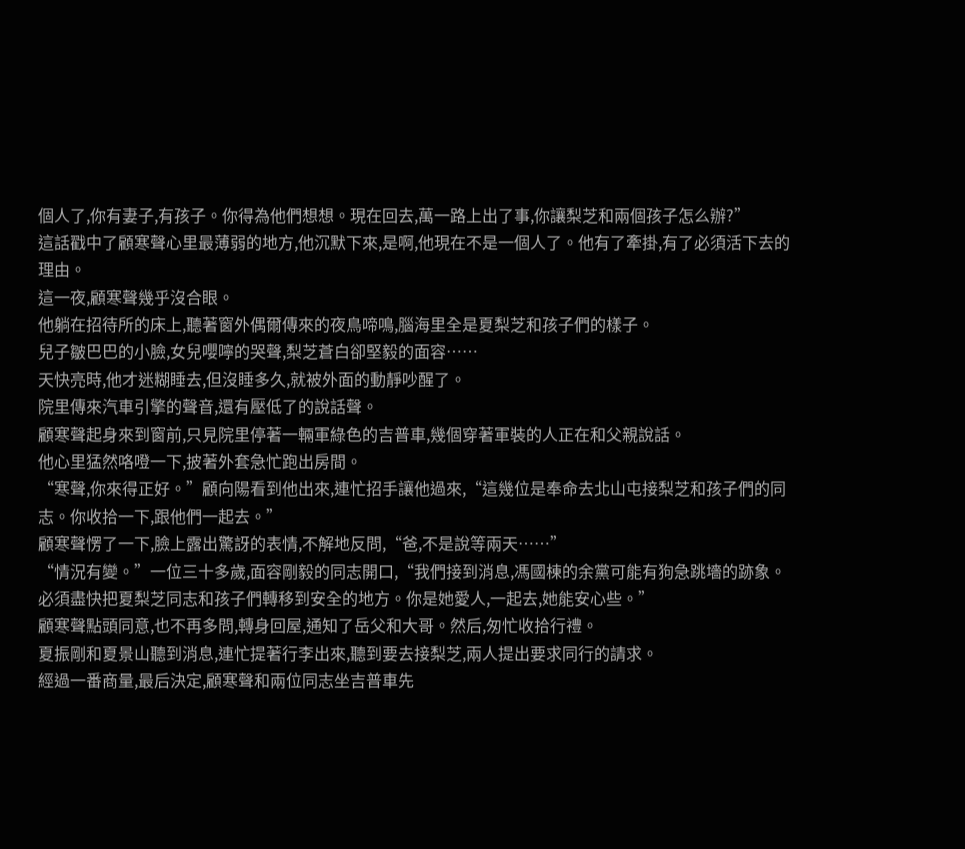個人了,你有妻子,有孩子。你得為他們想想。現在回去,萬一路上出了事,你讓梨芝和兩個孩子怎么辦?”
這話戳中了顧寒聲心里最薄弱的地方,他沉默下來,是啊,他現在不是一個人了。他有了牽掛,有了必須活下去的理由。
這一夜,顧寒聲幾乎沒合眼。
他躺在招待所的床上,聽著窗外偶爾傳來的夜鳥啼鳴,腦海里全是夏梨芝和孩子們的樣子。
兒子皺巴巴的小臉,女兒嚶嚀的哭聲,梨芝蒼白卻堅毅的面容……
天快亮時,他才迷糊睡去,但沒睡多久,就被外面的動靜吵醒了。
院里傳來汽車引擎的聲音,還有壓低了的說話聲。
顧寒聲起身來到窗前,只見院里停著一輛軍綠色的吉普車,幾個穿著軍裝的人正在和父親說話。
他心里猛然咯噔一下,披著外套急忙跑出房間。
“寒聲,你來得正好。”顧向陽看到他出來,連忙招手讓他過來,“這幾位是奉命去北山屯接梨芝和孩子們的同志。你收拾一下,跟他們一起去。”
顧寒聲愣了一下,臉上露出驚訝的表情,不解地反問,“爸,不是說等兩天……”
“情況有變。”一位三十多歲,面容剛毅的同志開口,“我們接到消息,馮國棟的余黨可能有狗急跳墻的跡象。必須盡快把夏梨芝同志和孩子們轉移到安全的地方。你是她愛人,一起去,她能安心些。”
顧寒聲點頭同意,也不再多問,轉身回屋,通知了岳父和大哥。然后,匆忙收拾行禮。
夏振剛和夏景山聽到消息,連忙提著行李出來,聽到要去接梨芝,兩人提出要求同行的請求。
經過一番商量,最后決定,顧寒聲和兩位同志坐吉普車先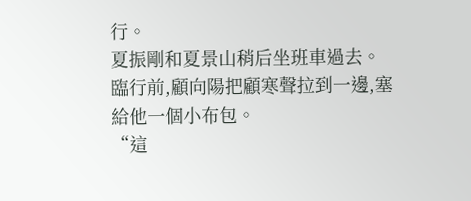行。
夏振剛和夏景山稍后坐班車過去。
臨行前,顧向陽把顧寒聲拉到一邊,塞給他一個小布包。
“這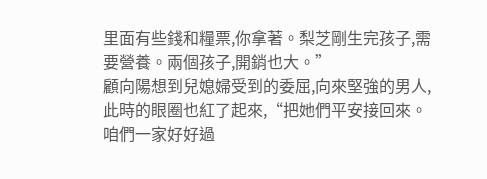里面有些錢和糧票,你拿著。梨芝剛生完孩子,需要營養。兩個孩子,開銷也大。”
顧向陽想到兒媳婦受到的委屈,向來堅強的男人,此時的眼圈也紅了起來,“把她們平安接回來。咱們一家好好過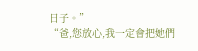日子。”
“爸,您放心,我一定會把她們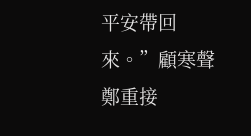平安帶回來。”顧寒聲鄭重接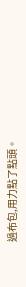過布包,用力點了點頭。